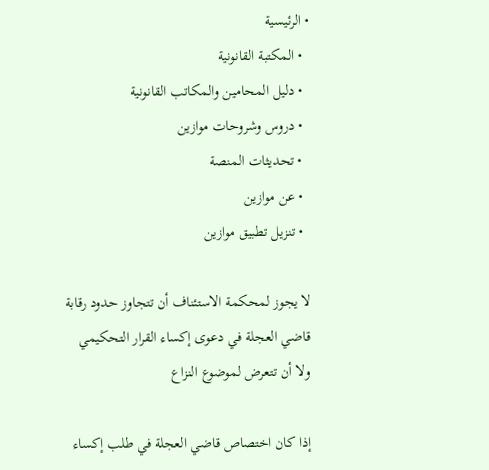• الرئيسية
  • المكتبة القانونية
  • دليل المحامين والمكاتب القانونية
  • دروس وشروحات موازين
  • تحديثات المنصة
  • عن موازين
  • تنزيل تطبيق موازين

لا يجوز لمحكمة الاستئناف أن تتجاوز حدود رقابة قاضي العجلة في دعوى إكساء القرار التحكيمي ولا أن تتعرض لموضوع النزاع

إذا كان اختصاص قاضي العجلة في طلب إكساء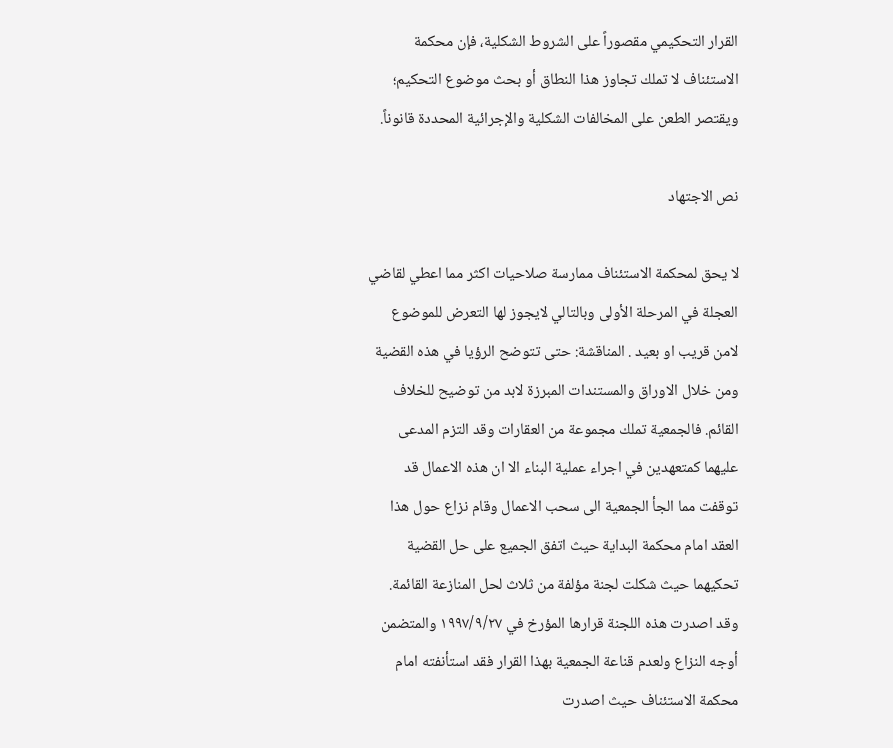القرار التحكيمي مقصوراً على الشروط الشكلية، فإن محكمة الاستئناف لا تملك تجاوز هذا النطاق أو بحث موضوع التحكيم؛ ويقتصر الطعن على المخالفات الشكلية والإجرائية المحددة قانوناً.

نص الاجتهاد

لا يحق لمحكمة الاستئناف ممارسة صلاحيات اكثر مما اعطي لقاضي العجلة في المرحلة الأولى وبالتالي لايجوز لها التعرض للموضوع لامن قريب او بعيد . المناقشة: حتى تتوضح الرؤيا في هذه القضية ومن خلال الاوراق والمستندات المبرزة لابد من توضيح للخلاف القائم. فالجمعية تملك مجموعة من العقارات وقد التزم المدعى عليهما کمتعهدين في اجراء عملية البناء الا ان هذه الاعمال قد توقفت مما الجأ الجمعية الى سحب الاعمال وقام نزاع حول هذا العقد امام محكمة البداية حيث اتفق الجميع على حل القضية تحكيهما حيث شكلت لجنة مؤلفة من ثلاث لحل المنازعة القائمة. وقد اصدرت هذه اللجنة قرارها المؤرخ في ١٩٩٧/٩/٢٧ والمتضمن أوجه النزاع ولعدم قناعة الجمعية بهذا القرار فقد استأنفته امام محكمة الاستئناف حيث اصدرت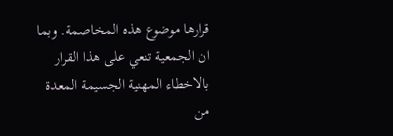قرارها موضوع هذه المخاصمة. وبما ان الجمعية تنعي على هذا القرار بالاخطاء المهنية الجسيمة المعدة من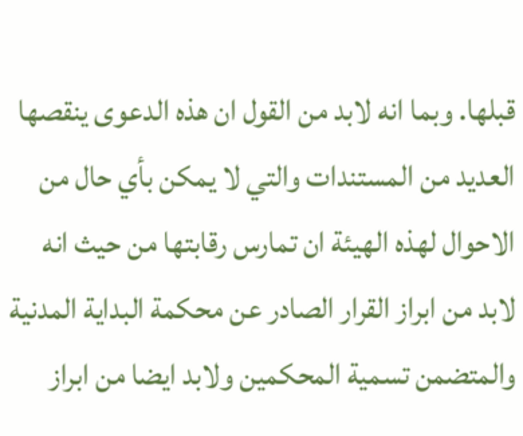قبلها. وبما انه لابد من القول ان هذه الدعوى ينقصها العديد من المستندات والتي لا يمكن بأي حال من الاحوال لهذه الهيئة ان تمارس رقابتها من حيث انه لابد من ابراز القرار الصادر عن محكمة البداية المدنية والمتضمن تسمية المحكمين ولابد ايضا من ابراز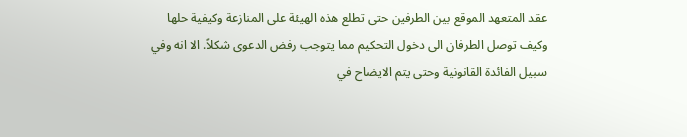عقد المتعهد الموقع بين الطرفين حتى تطلع هذه الهيئة على المنازعة وكيفية حلها وكيف توصل الطرفان الى دخول التحكيم مما يتوجب رفض الدعوى شكلاً. الا انه وفي سبيل الفائدة القانونية وحتى يتم الايضاح في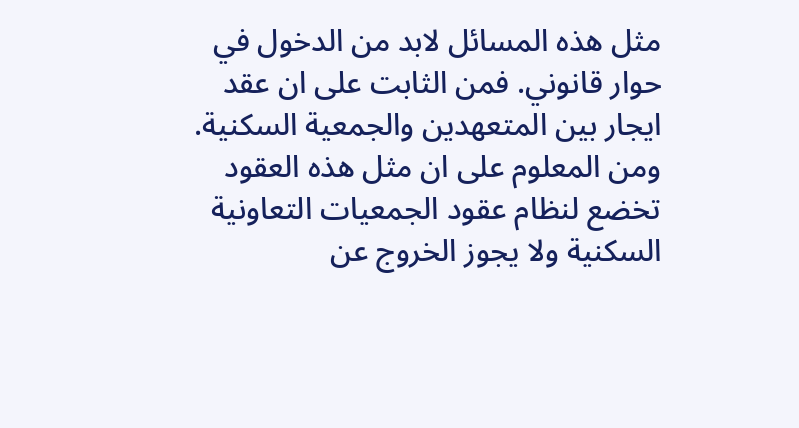مثل هذه المسائل لابد من الدخول في حوار قانوني. فمن الثابت على ان عقد ايجار بين المتعهدين والجمعية السكنية. ومن المعلوم على ان مثل هذه العقود تخضع لنظام عقود الجمعيات التعاونية السكنية ولا يجوز الخروج عن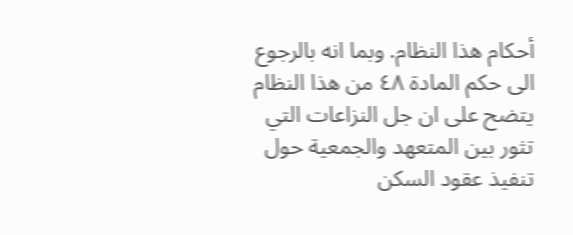أحكام هذا النظام. وبما انه بالرجوع الى حكم المادة ٤٨ من هذا النظام يتضح على ان جل النزاعات التي تثور بين المتعهد والجمعية حول تنفيذ عقود السكن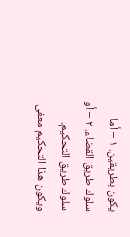يكون بطريقين. ١ – أما سلوك طريق القضاء. ٢ – أو سلوك طريق التحكيم. ويكون هذا التحكيم معفى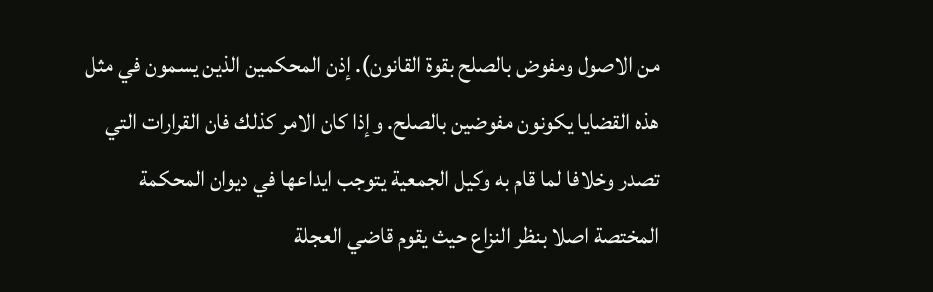من الاصول ومفوض بالصلح بقوة القانون). إذن المحكمين الذين يسمون في مثل هذه القضايا يكونون مفوضين بالصلح. وإذا كان الامر كذلك فان القرارات التي تصدر وخلافا لما قام به وكيل الجمعية يتوجب ايداعها في ديوان المحكمة المختصة اصلا بنظر النزاع حيث يقوم قاضي العجلة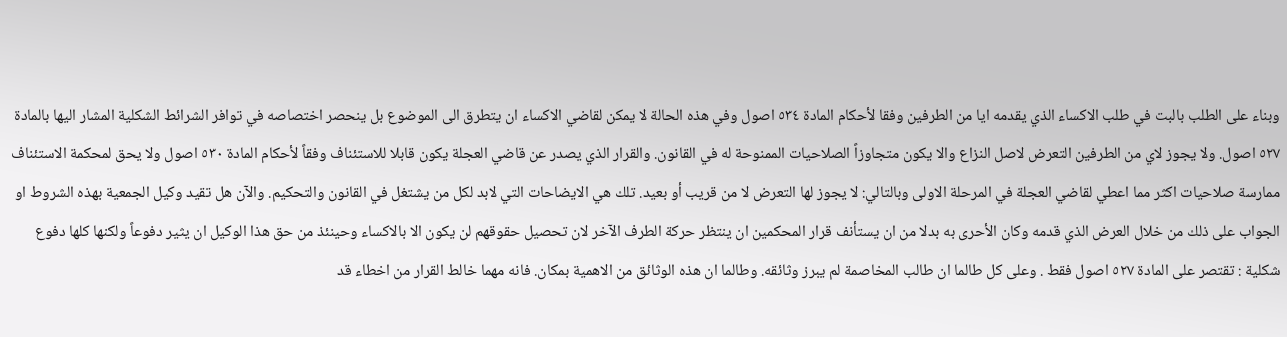وبناء على الطلب بالبت في طلب الاكساء الذي يقدمه ايا من الطرفين وفقا لأحكام المادة ٥٣٤ اصول وفي هذه الحالة لا يمكن لقاضي الاكساء ان يتطرق الى الموضوع بل ينحصر اختصاصه في توافر الشرائط الشكلية المشار اليها بالمادة ٥٢٧ اصول. ولا يجوز لاي من الطرفين التعرض لاصل النزاع والا يكون متجاوزاً الصلاحيات الممنوحة له في القانون. والقرار الذي يصدر عن قاضي العجلة يكون قابلا للاستئناف وفقاً لأحكام المادة ٥٣٠ اصول ولا يحق لمحكمة الاستئناف ممارسة صلاحيات اکثر مما اعطي لقاضي العجلة في المرحلة الاولى وبالتالي: لا يجوز لها التعرض لا من قريب أو بعيد. تلك هي الايضاحات التي لابد لكل من يشتغل في القانون والتحكيم. والآن هل تقيد وكيل الجمعية بهذه الشروط او الجواب على ذلك من خلال العرض الذي قدمه وكان الأحرى به بدلا من ان يستأنف قرار المحكمين ان ينتظر حركة الطرف الآخر لان تحصيل حقوقهم لن يكون الا بالاكساء وحينئذ من حق هذا الوكيل ان يثير دفوعاً ولكنها كلها دفوع شكلية : تقتصر على المادة ٥٢٧ اصول فقط . وعلى كل طالما ان طالب المخاصمة لم يبرز وثائقه. وطالما ان هذه الوثائق من الاهمية بمكان. فانه مهما خالط القرار من اخطاء قد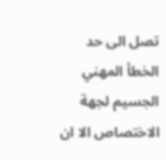تصل الى حد الخطأ المهني الجسيم لجهة الاختصاص الا ان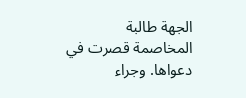الجهة طالبة المخاصمة قصرت في دعواها. وجراء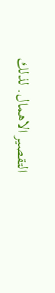التقصير الاهمال. لذلك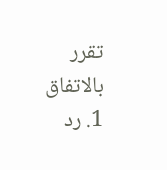تقرر بالاتفاق 1. رد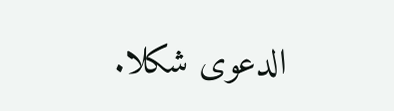الدعوى شكلا.